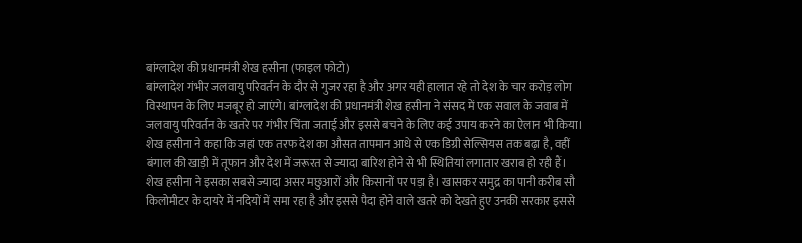बांग्लादेश की प्रधानमंत्री शेख हसीना (फाइल फोटो)
बांग्लादेश गंभीर जलवायु परिवर्तन के दौर से गुजर रहा है और अगर यही हालात रहे तो देश के चार करोड़ लोग विस्थापन के लिए मजबूर हो जाएंगे। बांग्लादेश की प्रधानमंत्री शेख हसीना ने संसद में एक सवाल के जवाब में जलवायु परिवर्तन के खतरे पर गंभीर चिंता जताई और इससे बचने के लिए कई उपाय करने का ऐलान भी किया। शेख हसीना ने कहा कि जहां एक तरफ देश का औसत तापमान आधे से एक डिग्री सेल्सियस तक बढ़ा है, वहीं बंगाल की खाड़ी में तूफान और देश में जरूरत से ज्यादा बारिश होने से भी स्थितियां लगातार खराब हो रही हैं।
शेख हसीना ने इसका सबसे ज्यादा असर मछुआरों और किसानों पर पड़ा है। खासकर समुद्र का पानी करीब सौ किलोमीटर के दायरे में नदियों में समा रहा है और इससे पैदा होने वाले खतरे को देखते हुए उनकी सरकार इससे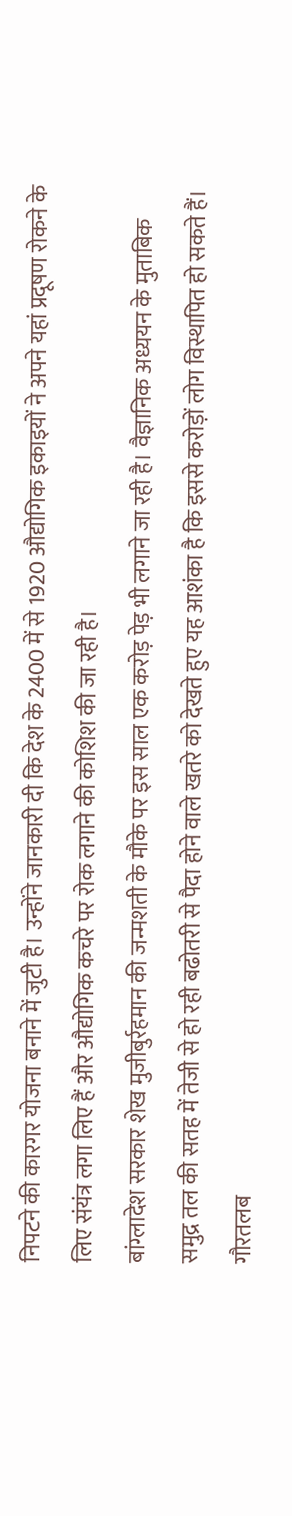निपटने की कारगर योजना बनाने में जुटी है। उन्होंने जानकारी दी कि देश के 2400 में से 1920 औद्योगिक इकाइयों ने अपने यहां प्रदूषण रोकने के लिए संयंत्र लगा लिए हैं और औद्योगिक कचरे पर रोक लगाने की कोशिश की जा रही है।
बांग्लादेश सरकार शेख मुजीबुर्रहमान की जन्मशती के मौके पर इस साल एक करोड़ पेड़ भी लगाने जा रही है। वैज्ञानिक अध्ययन के मुताबिक समुद्र तल की सतह में तेजी से हो रही बढोतरी से पैदा होने वाले खतरे को देखते हुए यह आशंका है कि इससे करोड़ों लोग विस्थापित हो सकते हैं। गौरतलब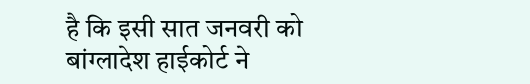है कि इसी सात जनवरी को बांग्लादेश हाईकोर्ट ने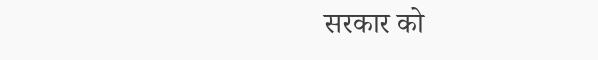सरकार को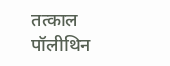तत्काल पॉलीथिन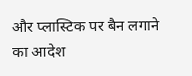और प्लास्टिक पर बैन लगाने का आदेश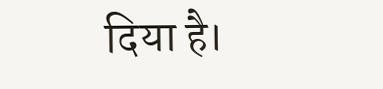दिया है।